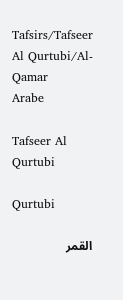Tafsirs/Tafseer Al Qurtubi/Al-Qamar
Arabe

Tafseer Al Qurtubi

Qurtubi

القمر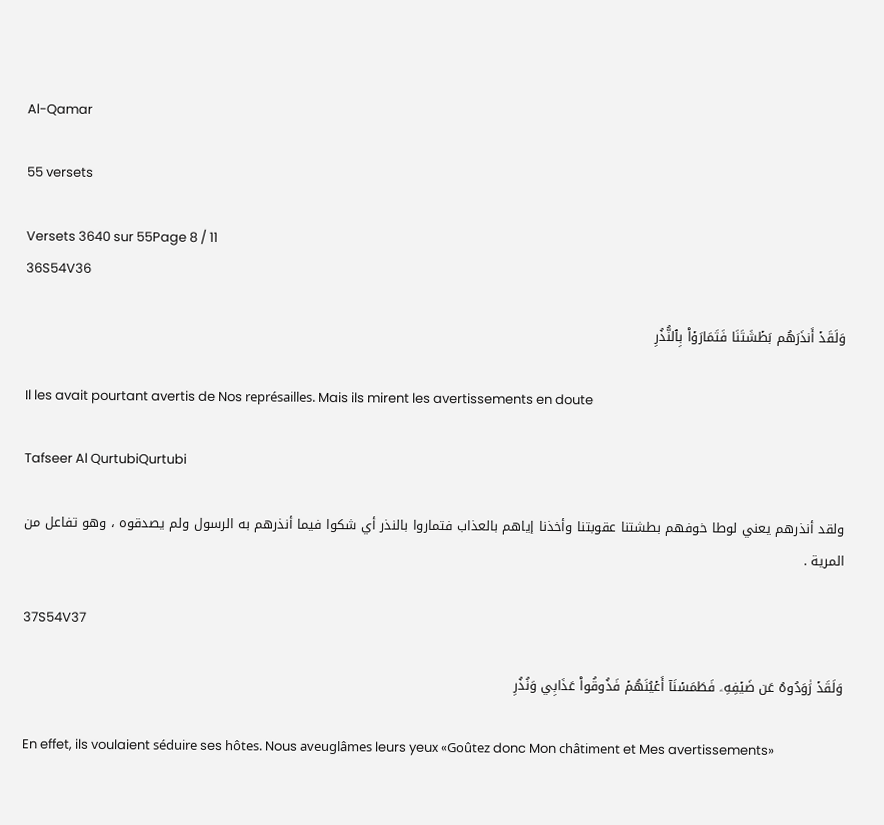Al-Qamar

55 versets

Versets 3640 sur 55Page 8 / 11
36S54V36

وَلَقَدۡ أَنذَرَهُم بَطۡشَتَنَا فَتَمَارَوۡاْ بِٱلنُّذُرِ

Il les avait pourtant avertis de Nos représailles. Mais ils mirent les avertissements en doute

Tafseer Al QurtubiQurtubi

ولقد أنذرهم يعني لوطا خوفهم بطشتنا عقوبتنا وأخذنا إياهم بالعذاب فتماروا بالنذر أي شكوا فيما أنذرهم به الرسول ولم يصدقوه ، وهو تفاعل من المرية .

37S54V37

وَلَقَدۡ رَٰوَدُوهُ عَن ضَيۡفِهِۦ فَطَمَسۡنَآ أَعۡيُنَهُمۡ فَذُوقُواْ عَذَابِي وَنُذُرِ

En effet, ils voulaient séduire ses hôtes. Nous aveuglâmes leurs yeux «Goûtez donc Mon châtiment et Mes avertissements»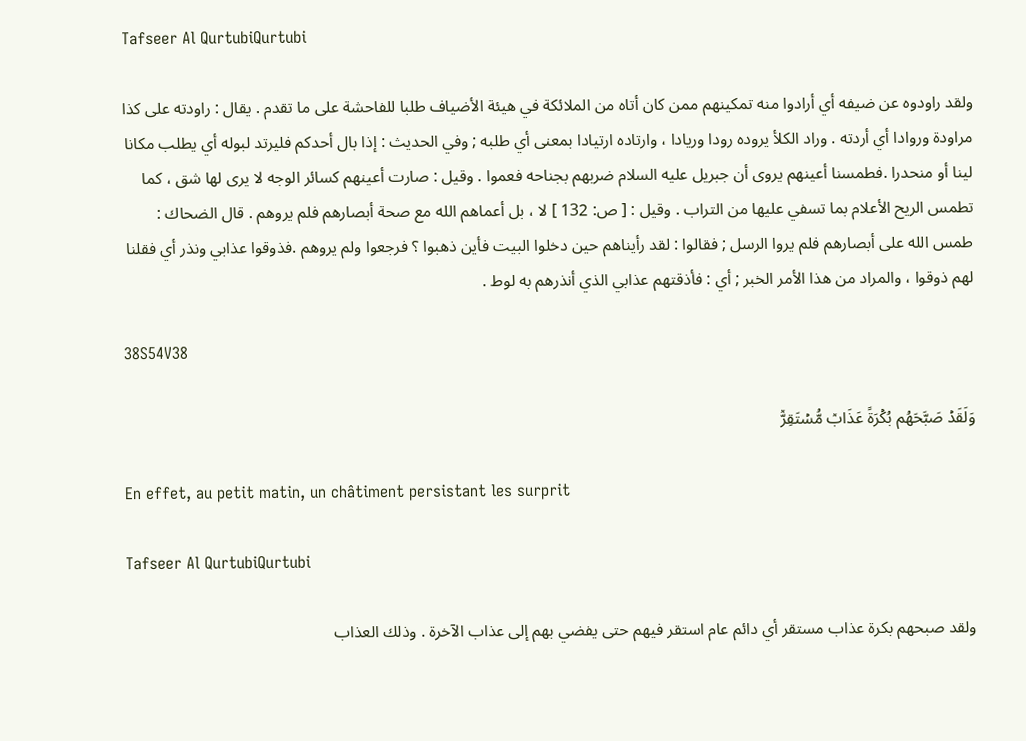Tafseer Al QurtubiQurtubi

ولقد راودوه عن ضيفه أي أرادوا منه تمكينهم ممن كان أتاه من الملائكة في هيئة الأضياف طلبا للفاحشة على ما تقدم . يقال : راودته على كذا مراودة وروادا أي أردته . وراد الكلأ يروده رودا وريادا ، وارتاده ارتيادا بمعنى أي طلبه ; وفي الحديث : إذا بال أحدكم فليرتد لبوله أي يطلب مكانا لينا أو منحدرا .فطمسنا أعينهم يروى أن جبريل عليه السلام ضربهم بجناحه فعموا . وقيل : صارت أعينهم كسائر الوجه لا يرى لها شق ، كما تطمس الريح الأعلام بما تسفي عليها من التراب . وقيل : [ ص: 132 ] لا ، بل أعماهم الله مع صحة أبصارهم فلم يروهم . قال الضحاك : طمس الله على أبصارهم فلم يروا الرسل ; فقالوا : لقد رأيناهم حين دخلوا البيت فأين ذهبوا ؟ فرجعوا ولم يروهم .فذوقوا عذابي ونذر أي فقلنا لهم ذوقوا ، والمراد من هذا الأمر الخبر ; أي : فأذقتهم عذابي الذي أنذرهم به لوط .

38S54V38

وَلَقَدۡ صَبَّحَهُم بُكۡرَةً عَذَابٞ مُّسۡتَقِرّٞ

En effet, au petit matin, un châtiment persistant les surprit

Tafseer Al QurtubiQurtubi

ولقد صبحهم بكرة عذاب مستقر أي دائم عام استقر فيهم حتى يفضي بهم إلى عذاب الآخرة . وذلك العذاب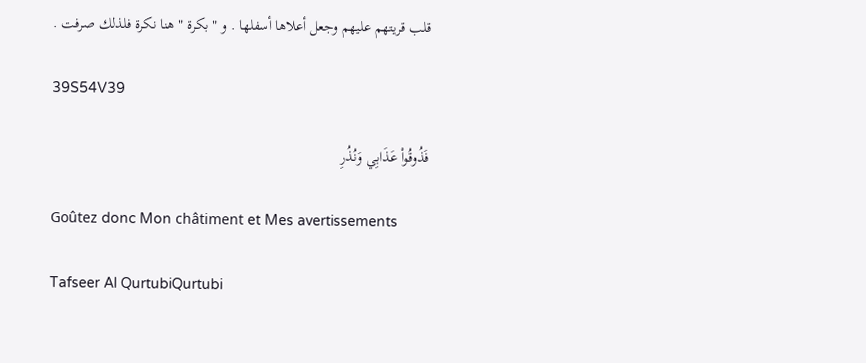قلب قريتهم عليهم وجعل أعلاها أسفلها . و " بكرة " هنا نكرة فلذلك صرفت .

39S54V39

فَذُوقُواْ عَذَابِي وَنُذُرِ

Goûtez donc Mon châtiment et Mes avertissements

Tafseer Al QurtubiQurtubi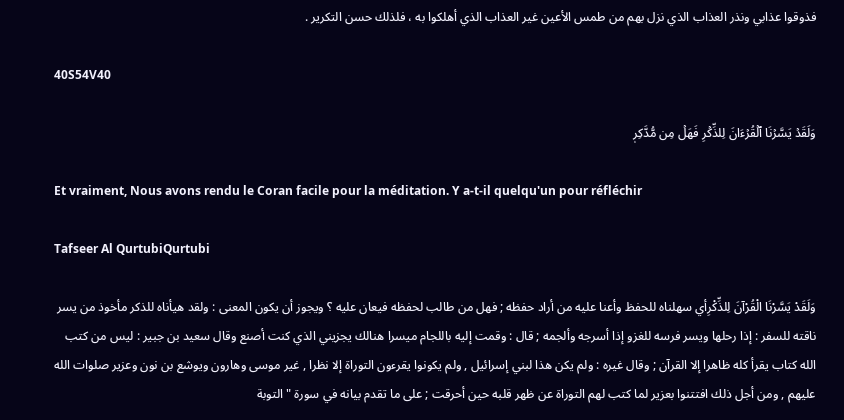فذوقوا عذابي ونذر العذاب الذي نزل بهم من طمس الأعين غير العذاب الذي أهلكوا به ، فلذلك حسن التكرير .

40S54V40

وَلَقَدۡ يَسَّرۡنَا ٱلۡقُرۡءَانَ لِلذِّكۡرِ فَهَلۡ مِن مُّدَّكِرٖ

Et vraiment, Nous avons rendu le Coran facile pour la méditation. Y a-t-il quelqu'un pour réfléchir

Tafseer Al QurtubiQurtubi

وَلَقَدْ يَسَّرْنَا الْقُرْآنَ لِلذِّكْرِأي سهلناه للحفظ وأعنا عليه من أراد حفظه ; فهل من طالب لحفظه فيعان عليه ؟ ويجوز أن يكون المعنى : ولقد هيأناه للذكر مأخوذ من يسر ناقته للسفر : إذا رحلها ويسر فرسه للغزو إذا أسرجه وألجمه ; قال : وقمت إليه باللجام ميسرا هنالك يجزيني الذي كنت أصنع وقال سعيد بن جبير : ليس من كتب الله كتاب يقرأ كله ظاهرا إلا القرآن ; وقال غيره : ولم يكن هذا لبني إسرائيل , ولم يكونوا يقرءون التوراة إلا نظرا , غير موسى وهارون ويوشع بن نون وعزير صلوات الله عليهم , ومن أجل ذلك افتتنوا بعزير لما كتب لهم التوراة عن ظهر قلبه حين أحرقت ; على ما تقدم بيانه في سورة " التوبة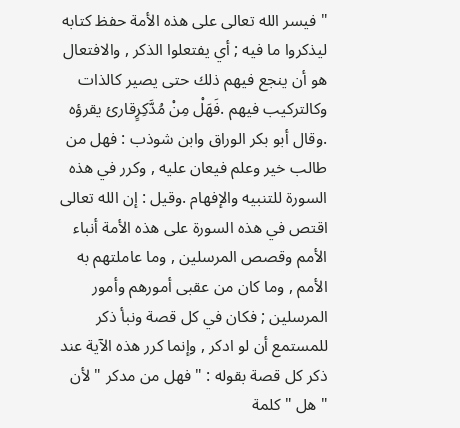" فيسر الله تعالى على هذه الأمة حفظ كتابه ليذكروا ما فيه ; أي يفتعلوا الذكر , والافتعال هو أن ينجع فيهم ذلك حتى يصير كالذات وكالتركيب فيهم .فَهَلْ مِنْ مُدَّكِرٍقارئ يقرؤه .وقال أبو بكر الوراق وابن شوذب : فهل من طالب خير وعلم فيعان عليه , وكرر في هذه السورة للتنبيه والإفهام .وقيل : إن الله تعالى اقتص في هذه السورة على هذه الأمة أنباء الأمم وقصص المرسلين , وما عاملتهم به الأمم , وما كان من عقبى أمورهم وأمور المرسلين ; فكان في كل قصة ونبأ ذكر للمستمع أن لو ادكر , وإنما كرر هذه الآية عند ذكر كل قصة بقوله : " فهل من مدكر " لأن " هل " كلمة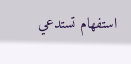استفهام تستدعي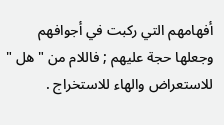أفهامهم التي ركبت في أجوافهم وجعلها حجة عليهم ; فاللام من " هل " للاستعراض والهاء للاستخراج .